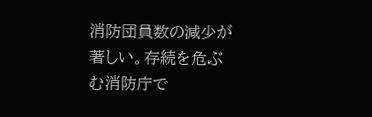消防団員数の減少が著しい。存続を危ぶむ消防庁で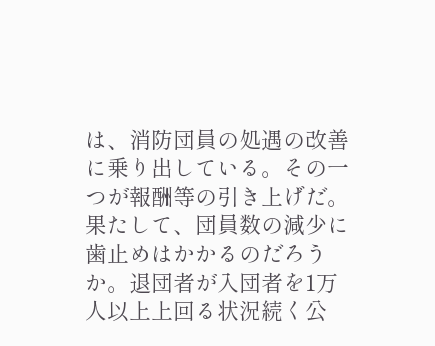は、消防団員の処遇の改善に乗り出している。その一つが報酬等の引き上げだ。果たして、団員数の減少に歯止めはかかるのだろうか。退団者が入団者を1万人以上上回る状況続く公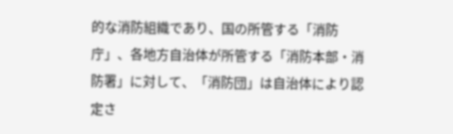的な消防組織であり、国の所管する「消防庁」、各地方自治体が所管する「消防本部・消防署」に対して、「消防団」は自治体により認定さ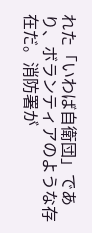れた「いわば自衛団」であり、ボランティアのような存在だ。消防署が